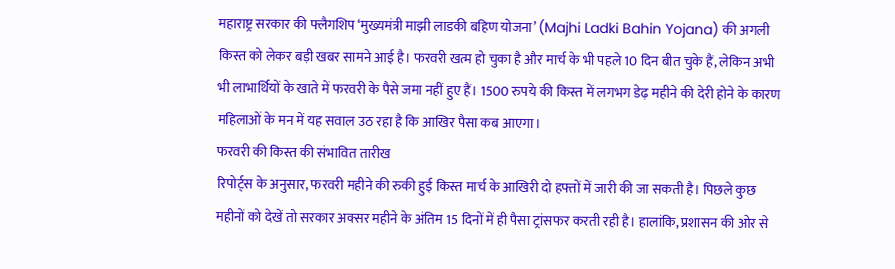महाराष्ट्र सरकार की फ्लैगशिप ‘मुख्यमंत्री माझी लाडकी बहिण योजना’ (Majhi Ladki Bahin Yojana) की अगली किस्त को लेकर बड़ी खबर सामने आई है। फरवरी खत्म हो चुका है और मार्च के भी पहले 10 दिन बीत चुके हैं, लेकिन अभी भी लाभार्थियों के खाते में फरवरी के पैसे जमा नहीं हुए हैं। 1500 रुपये की किस्त में लगभग डेढ़ महीने की देरी होने के कारण महिलाओं के मन में यह सवाल उठ रहा है कि आखिर पैसा कब आएगा।
फरवरी की किस्त की संभावित तारीख
रिपोर्ट्स के अनुसार, फरवरी महीने की रुकी हुई किस्त मार्च के आखिरी दो हफ्तों में जारी की जा सकती है। पिछले कुछ महीनों को देखें तो सरकार अक्सर महीने के अंतिम 15 दिनों में ही पैसा ट्रांसफर करती रही है। हालांकि, प्रशासन की ओर से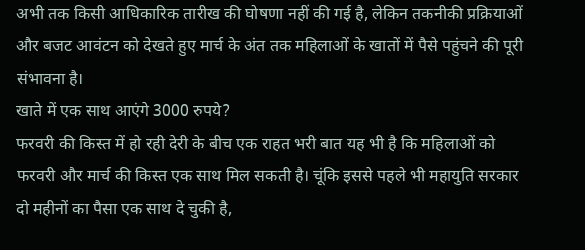अभी तक किसी आधिकारिक तारीख की घोषणा नहीं की गई है, लेकिन तकनीकी प्रक्रियाओं और बजट आवंटन को देखते हुए मार्च के अंत तक महिलाओं के खातों में पैसे पहुंचने की पूरी संभावना है।
खाते में एक साथ आएंगे 3000 रुपये?
फरवरी की किस्त में हो रही देरी के बीच एक राहत भरी बात यह भी है कि महिलाओं को फरवरी और मार्च की किस्त एक साथ मिल सकती है। चूंकि इससे पहले भी महायुति सरकार दो महीनों का पैसा एक साथ दे चुकी है,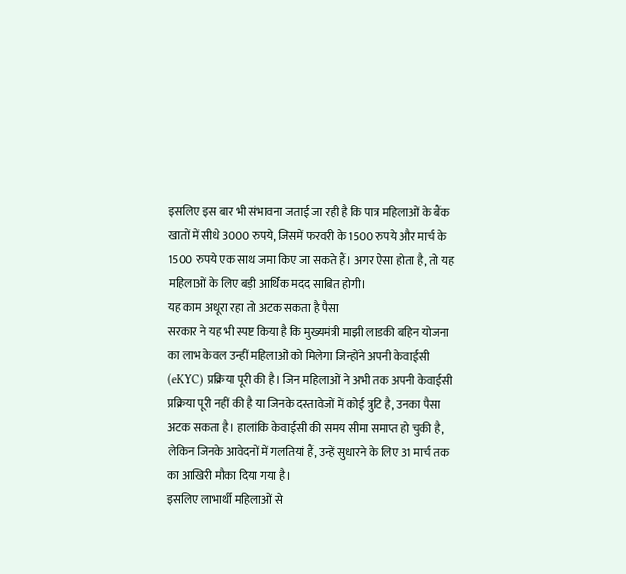इसलिए इस बार भी संभावना जताई जा रही है कि पात्र महिलाओं के बैंक खातों में सीधे 3000 रुपये, जिसमें फरवरी के 1500 रुपये और मार्च के 1500 रुपये एक साथ जमा किए जा सकते हैं। अगर ऐसा होता है, तो यह महिलाओं के लिए बड़ी आर्थिक मदद साबित होगी।
यह काम अधूरा रहा तो अटक सकता है पैसा
सरकार ने यह भी स्पष्ट किया है कि मुख्यमंत्री माझी लाडकी बहिन योजना का लाभ केवल उन्हीं महिलाओं को मिलेगा जिन्होंने अपनी केवाईसी (eKYC) प्रक्रिया पूरी की है। जिन महिलाओं ने अभी तक अपनी केवाईसी प्रक्रिया पूरी नहीं की है या जिनके दस्तावेजों में कोई त्रुटि है, उनका पैसा अटक सकता है। हालांकि केवाईसी की समय सीमा समाप्त हो चुकी है, लेकिन जिनके आवेदनों में गलतियां हैं, उन्हें सुधारने के लिए 31 मार्च तक का आखिरी मौका दिया गया है।
इसलिए लाभार्थी महिलाओं से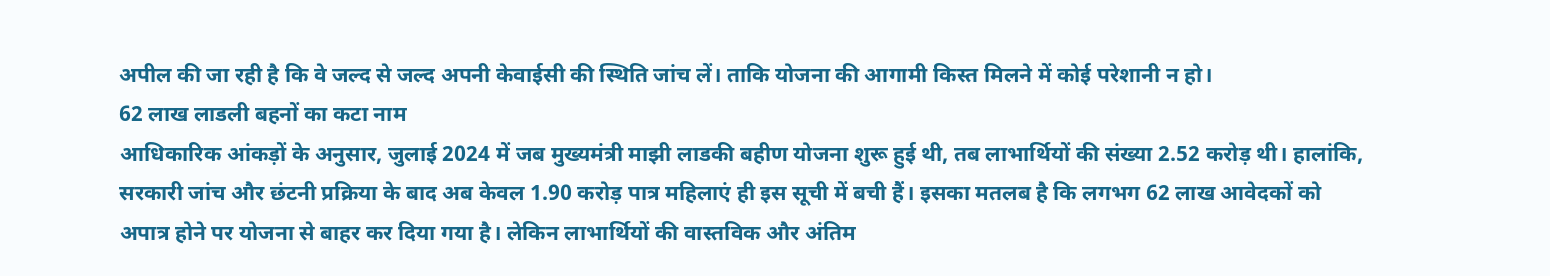अपील की जा रही है कि वे जल्द से जल्द अपनी केवाईसी की स्थिति जांच लें। ताकि योजना की आगामी किस्त मिलने में कोई परेशानी न हो।
62 लाख लाडली बहनों का कटा नाम
आधिकारिक आंकड़ों के अनुसार, जुलाई 2024 में जब मुख्यमंत्री माझी लाडकी बहीण योजना शुरू हुई थी, तब लाभार्थियों की संख्या 2.52 करोड़ थी। हालांकि, सरकारी जांच और छंटनी प्रक्रिया के बाद अब केवल 1.90 करोड़ पात्र महिलाएं ही इस सूची में बची हैं। इसका मतलब है कि लगभग 62 लाख आवेदकों को अपात्र होने पर योजना से बाहर कर दिया गया है। लेकिन लाभार्थियों की वास्तविक और अंतिम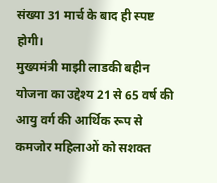संख्या 31 मार्च के बाद ही स्पष्ट होगी।
मुख्यमंत्री माझी लाडकी बहीन योजना का उद्देश्य 21 से 65 वर्ष की आयु वर्ग की आर्थिक रूप से कमजोर महिलाओं को सशक्त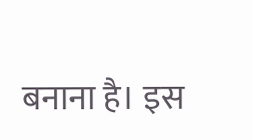बनाना है। इस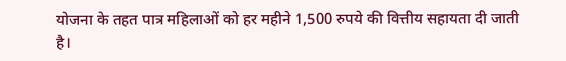योजना के तहत पात्र महिलाओं को हर महीने 1,500 रुपये की वित्तीय सहायता दी जाती है।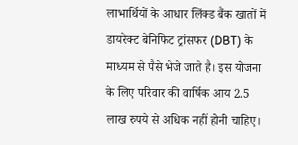लाभार्थियों के आधार लिंक्ड बैंक खातों में डायरेक्ट बेनिफिट ट्रांसफर (DBT) के माध्यम से पैसे भेजे जाते है। इस योजना के लिए परिवार की वार्षिक आय 2.5 लाख रुपये से अधिक नहीं होनी चाहिए।